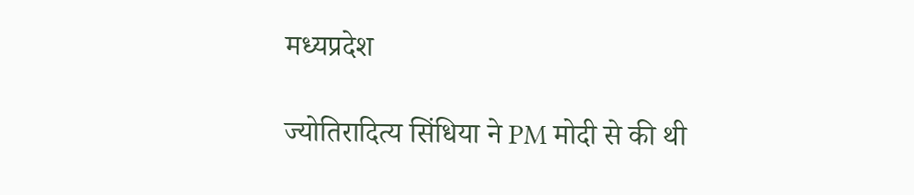मध्यप्रदेश

ज्योतिरादित्य सिंधिया ने PM मोदी से की थी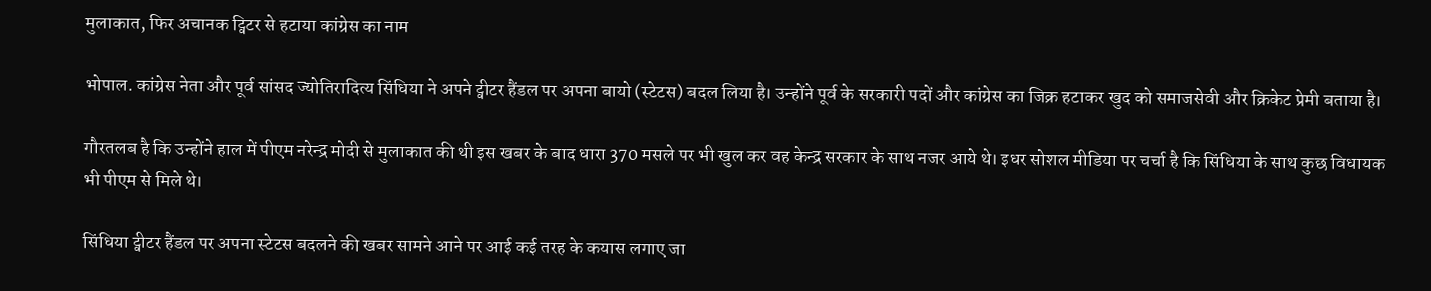मुलाकात, फिर अचानक ट्विटर से हटाया कांग्रेस का नाम

भोपाल. कांग्रेस नेता और पूर्व सांसद ज्योतिरादित्य सिंधिया ने अपने ट्वीटर हैंडल पर अपना बायो (स्टेटस) बदल लिया है। उन्होंने पूर्व के सरकारी पदों और कांग्रेस का जिक्र हटाकर खुद को समाजसेवी और क्रिकेट प्रेमी बताया है।

गौरतलब है कि उन्होंने हाल में पीएम नरेन्द्र मोदी से मुलाकात की थी इस खबर के बाद धारा 370 मसले पर भी खुल कर वह केन्‍द्र सरकार के साथ नजर आये थे। इधर सोशल मीडिया पर चर्चा है कि सिंधिया के साथ कुछ विधायक भी पीएम से मिले थे।

सिंधिया ट्वीटर हैंडल पर अपना स्टेटस बदलने की खबर सामने आने पर आई कई तरह के कयास लगाए जा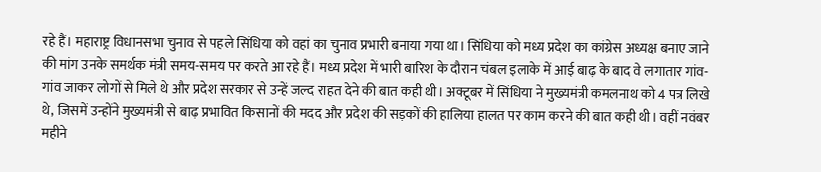रहे हैं। महाराष्ट्र विधानसभा चुनाव से पहले सिंधिया को वहां का चुनाव प्रभारी बनाया गया था। सिंधिया को मध्य प्रदेश का कांग्रेस अध्यक्ष बनाए जाने की मांग उनके समर्थक मंत्री समय-समय पर करते आ रहे हैं। मध्य प्रदेश में भारी बारिश के दौरान चंबल इलाके में आई बाढ़ के बाद वे लगातार गांव-गांव जाकर लोगों से मिले थे और प्रदेश सरकार से उन्हें जल्द राहत देने की बात कही थी। अक्टूबर में सिंधिया ने मुख्यमंत्री कमलनाथ को 4 पत्र लिखे थे, जिसमें उन्होंने मुख्यमंत्री से बाढ़ प्रभावित किसानों की मदद और प्रदेश की सड़कों की हालिया हालत पर काम करने की बात कही थी। वहीं नवंबर महीने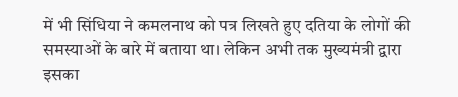में भी सिंधिया ने कमलनाथ को पत्र लिखते हुए दतिया के लोगों की समस्याओं के बारे में बताया था। लेकिन अभी तक मुख्यमंत्री द्वारा इसका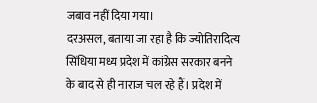जबाव नहीं दिया गया।
दरअसल, बताया जा रहा है कि ज्योतिरादित्य सिंधिया मध्य प्रदेश में कांग्रेस सरकार बनने के बाद से ही नाराज चल रहे हैं। प्रदेश में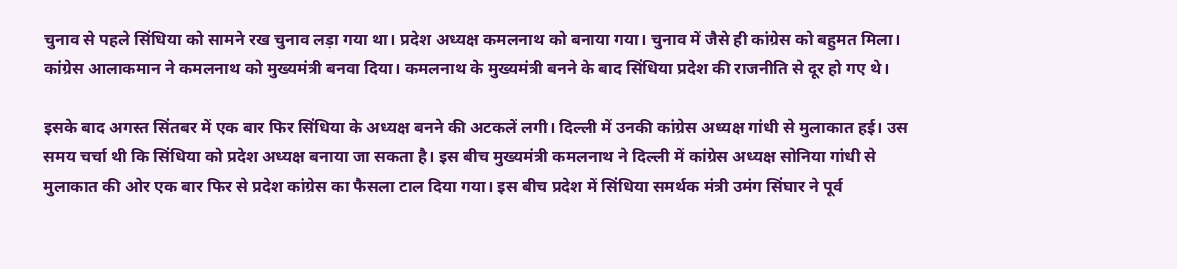चुनाव से पहले सिंधिया को सामने रख चुनाव लड़ा गया था। प्रदेश अध्यक्ष कमलनाथ को बनाया गया। चुनाव में जैसे ही कांग्रेस को बहुमत मिला। कांग्रेस आलाकमान ने कमलनाथ को मुख्यमंत्री बनवा दिया। कमलनाथ के मुख्यमंत्री बनने के बाद सिंधिया प्रदेश की राजनीति से दूर हो गए थे।

इसके बाद अगस्त सिंतबर में एक बार फिर सिंधिया के अध्यक्ष बनने की अटकलें लगी। दिल्ली में उनकी कांग्रेस अध्यक्ष गांधी से मुलाकात हई। उस समय चर्चा थी कि सिंधिया को प्रदेश अध्यक्ष बनाया जा सकता है। इस बीच मुख्यमंत्री कमलनाथ ने दिल्ली में कांग्रेस अध्यक्ष सोनिया गांधी से मुलाकात की ओर एक बार फिर से प्रदेश कांग्रेस का फैसला टाल दिया गया। इस बीच प्रदेश में सिंधिया समर्थक मंत्री उमंग सिंघार ने पूर्व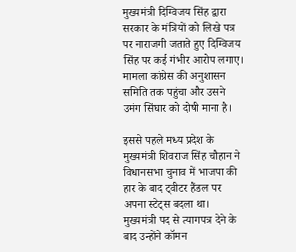मुख्यमंत्री दिग्विजय सिंह द्वारा सरकार के मंत्रियों को लिखे पत्र पर नाराजगी जताते हुए दिग्विजय सिंह पर कई गंभीर आरोप लगाए। मामला कांग्रेस की अनुशासन समिति तक पहुंचा और उसने उमंग सिंघार को दोषी माना है।

इससे पहले मध्य प्रदेश के मुख्यमंत्री शिवराज सिंह चौहान ने विधानसभा चुनाव में भाजपा की हार के बाद ट्वीटर हैंडल पर अपना स्टेट्स बदला था। मुख्यमंत्री पद से त्यागपत्र देने के बाद उन्होंने कॉमन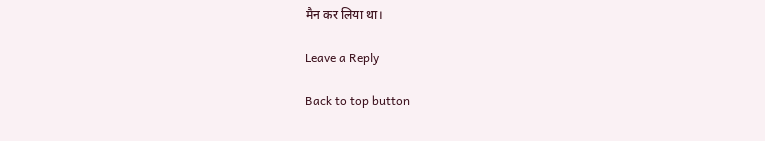मैन कर लिया था।

Leave a Reply

Back to top button